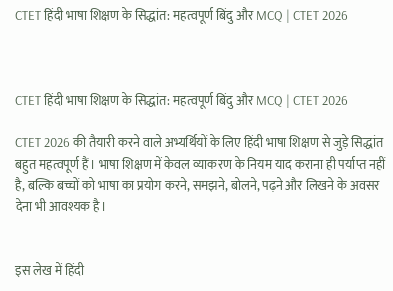CTET हिंदी भाषा शिक्षण के सिद्धांत: महत्वपूर्ण बिंदु और MCQ | CTET 2026



CTET हिंदी भाषा शिक्षण के सिद्धांत: महत्वपूर्ण बिंदु और MCQ | CTET 2026

CTET 2026 की तैयारी करने वाले अभ्यर्थियों के लिए हिंदी भाषा शिक्षण से जुड़े सिद्धांत बहुत महत्वपूर्ण हैं। भाषा शिक्षण में केवल व्याकरण के नियम याद कराना ही पर्याप्त नहीं है, बल्कि बच्चों को भाषा का प्रयोग करने, समझने, बोलने, पढ़ने और लिखने के अवसर देना भी आवश्यक है।


इस लेख में हिंदी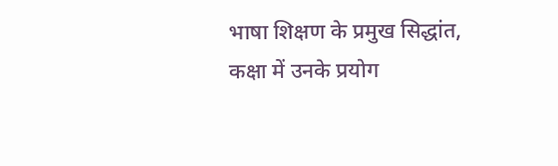भाषा शिक्षण के प्रमुख सिद्धांत, कक्षा में उनके प्रयोग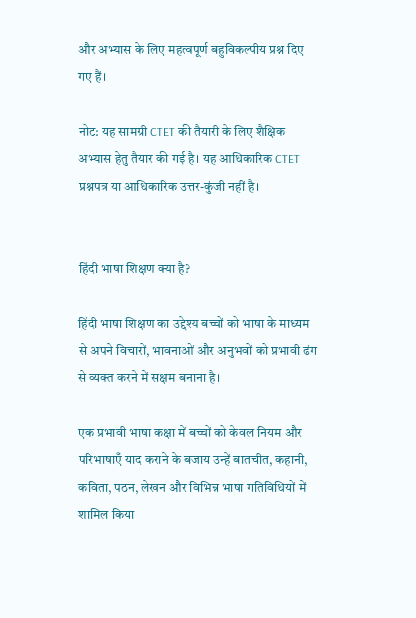और अभ्यास के लिए महत्वपूर्ण बहुविकल्पीय प्रश्न दिए गए हैं।

नोट: यह सामग्री CTET की तैयारी के लिए शैक्षिक अभ्यास हेतु तैयार की गई है। यह आधिकारिक CTET प्रश्नपत्र या आधिकारिक उत्तर-कुंजी नहीं है।


हिंदी भाषा शिक्षण क्या है?

हिंदी भाषा शिक्षण का उद्देश्य बच्चों को भाषा के माध्यम से अपने विचारों, भावनाओं और अनुभवों को प्रभावी ढंग से व्यक्त करने में सक्षम बनाना है।

एक प्रभावी भाषा कक्षा में बच्चों को केवल नियम और परिभाषाएँ याद कराने के बजाय उन्हें बातचीत, कहानी, कविता, पठन, लेखन और विभिन्न भाषा गतिविधियों में शामिल किया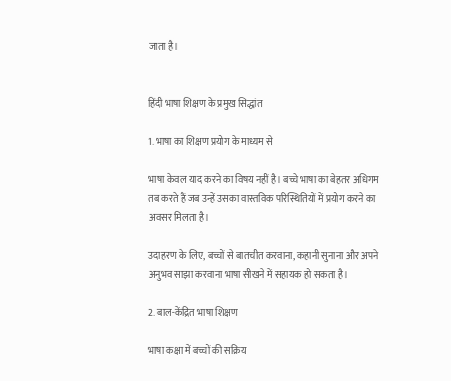जाता है।


हिंदी भाषा शिक्षण के प्रमुख सिद्धांत

1. भाषा का शिक्षण प्रयोग के माध्यम से

भाषा केवल याद करने का विषय नहीं है। बच्चे भाषा का बेहतर अधिगम तब करते हैं जब उन्हें उसका वास्तविक परिस्थितियों में प्रयोग करने का अवसर मिलता है।

उदाहरण के लिए, बच्चों से बातचीत करवाना, कहानी सुनाना और अपने अनुभव साझा करवाना भाषा सीखने में सहायक हो सकता है।

2. बाल-केंद्रित भाषा शिक्षण

भाषा कक्षा में बच्चों की सक्रिय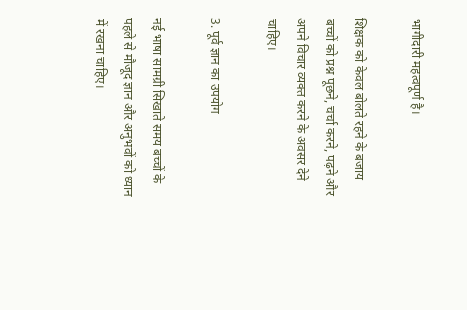भागीदारी महत्वपूर्ण है।

शिक्षक को केवल बोलते रहने के बजाय बच्चों को प्रश्न पूछने, चर्चा करने, पढ़ने और अपने विचार व्यक्त करने के अवसर देने चाहिए।

3. पूर्व ज्ञान का उपयोग

नई भाषा सामग्री सिखाते समय बच्चों के पहले से मौजूद ज्ञान और अनुभवों को ध्यान में रखना चाहिए।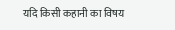यदि किसी कहानी का विषय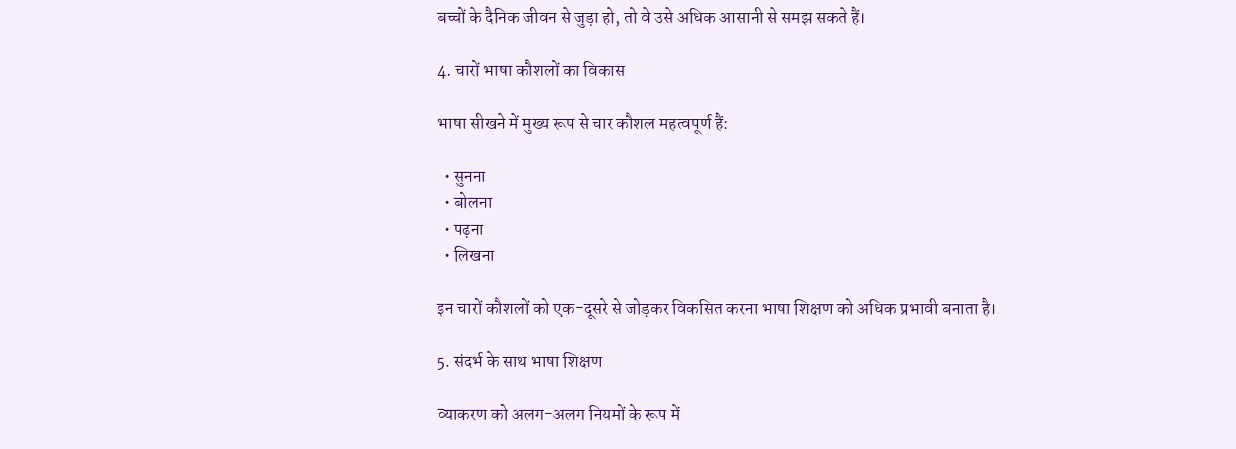बच्चों के दैनिक जीवन से जुड़ा हो, तो वे उसे अधिक आसानी से समझ सकते हैं।

4. चारों भाषा कौशलों का विकास

भाषा सीखने में मुख्य रूप से चार कौशल महत्वपूर्ण हैं:

  • सुनना
  • बोलना
  • पढ़ना
  • लिखना

इन चारों कौशलों को एक-दूसरे से जोड़कर विकसित करना भाषा शिक्षण को अधिक प्रभावी बनाता है।

5. संदर्भ के साथ भाषा शिक्षण

व्याकरण को अलग-अलग नियमों के रूप में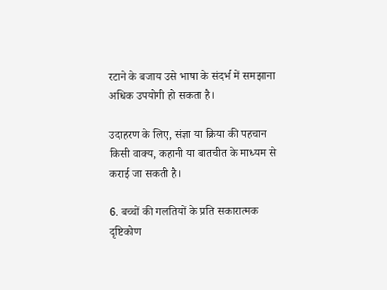रटाने के बजाय उसे भाषा के संदर्भ में समझाना अधिक उपयोगी हो सकता है।

उदाहरण के लिए, संज्ञा या क्रिया की पहचान किसी वाक्य, कहानी या बातचीत के माध्यम से कराई जा सकती है।

6. बच्चों की गलतियों के प्रति सकारात्मक दृष्टिकोण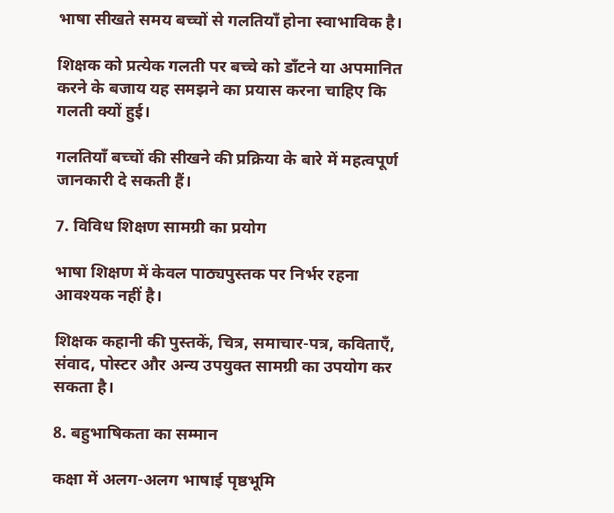भाषा सीखते समय बच्चों से गलतियाँ होना स्वाभाविक है।

शिक्षक को प्रत्येक गलती पर बच्चे को डाँटने या अपमानित करने के बजाय यह समझने का प्रयास करना चाहिए कि गलती क्यों हुई।

गलतियाँ बच्चों की सीखने की प्रक्रिया के बारे में महत्वपूर्ण जानकारी दे सकती हैं।

7. विविध शिक्षण सामग्री का प्रयोग

भाषा शिक्षण में केवल पाठ्यपुस्तक पर निर्भर रहना आवश्यक नहीं है।

शिक्षक कहानी की पुस्तकें, चित्र, समाचार-पत्र, कविताएँ, संवाद, पोस्टर और अन्य उपयुक्त सामग्री का उपयोग कर सकता है।

8. बहुभाषिकता का सम्मान

कक्षा में अलग-अलग भाषाई पृष्ठभूमि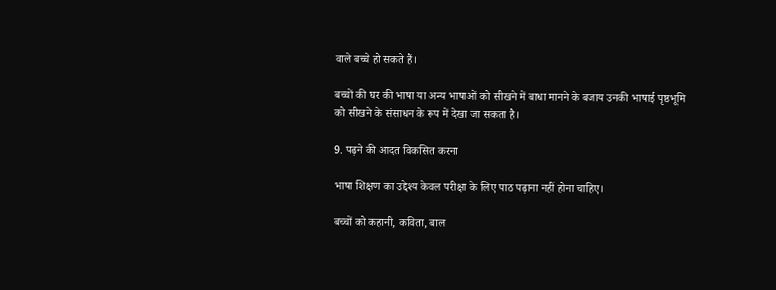वाले बच्चे हो सकते हैं।

बच्चों की घर की भाषा या अन्य भाषाओं को सीखने में बाधा मानने के बजाय उनकी भाषाई पृष्ठभूमि को सीखने के संसाधन के रूप में देखा जा सकता है।

9. पढ़ने की आदत विकसित करना

भाषा शिक्षण का उद्देश्य केवल परीक्षा के लिए पाठ पढ़ाना नहीं होना चाहिए।

बच्चों को कहानी, कविता, बाल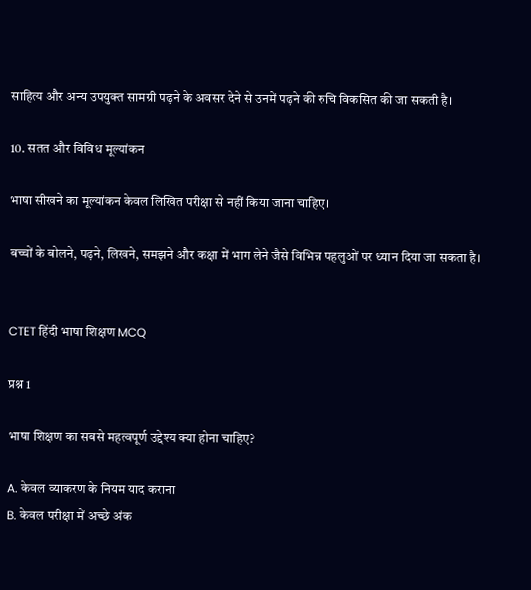साहित्य और अन्य उपयुक्त सामग्री पढ़ने के अवसर देने से उनमें पढ़ने की रुचि विकसित की जा सकती है।

10. सतत और विविध मूल्यांकन

भाषा सीखने का मूल्यांकन केवल लिखित परीक्षा से नहीं किया जाना चाहिए।

बच्चों के बोलने, पढ़ने, लिखने, समझने और कक्षा में भाग लेने जैसे विभिन्न पहलुओं पर ध्यान दिया जा सकता है।


CTET हिंदी भाषा शिक्षण MCQ

प्रश्न 1

भाषा शिक्षण का सबसे महत्वपूर्ण उद्देश्य क्या होना चाहिए?

A. केवल व्याकरण के नियम याद कराना
B. केवल परीक्षा में अच्छे अंक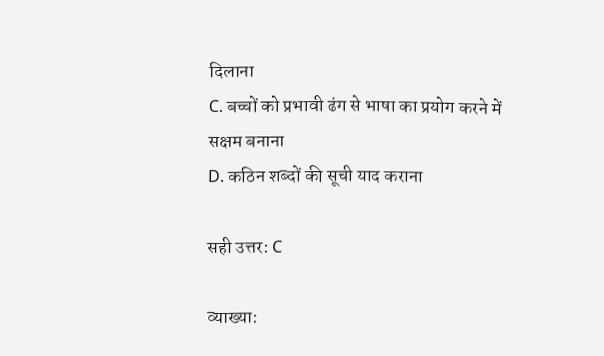दिलाना
C. बच्चों को प्रभावी ढंग से भाषा का प्रयोग करने में सक्षम बनाना
D. कठिन शब्दों की सूची याद कराना

सही उत्तर: C

व्याख्या: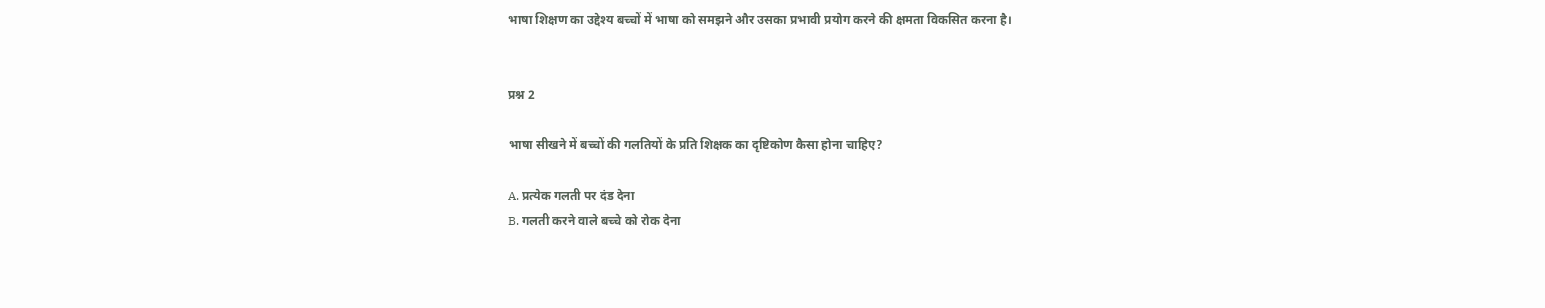भाषा शिक्षण का उद्देश्य बच्चों में भाषा को समझने और उसका प्रभावी प्रयोग करने की क्षमता विकसित करना है।


प्रश्न 2

भाषा सीखने में बच्चों की गलतियों के प्रति शिक्षक का दृष्टिकोण कैसा होना चाहिए?

A. प्रत्येक गलती पर दंड देना
B. गलती करने वाले बच्चे को रोक देना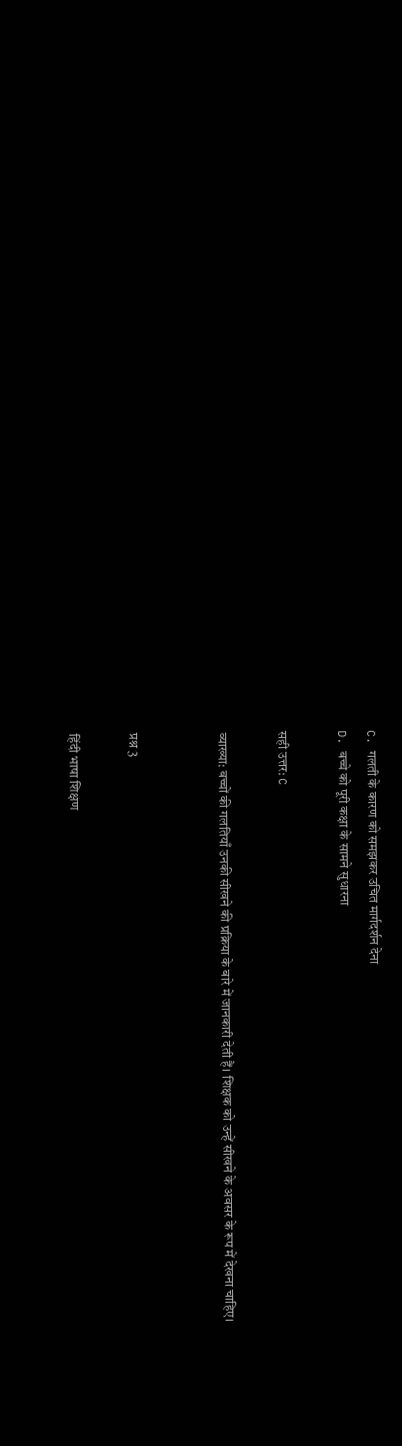C. गलती के कारण को समझकर उचित मार्गदर्शन देना
D. बच्चे को पूरी कक्षा के सामने सुधारना

सही उत्तर: C

व्याख्या: बच्चों की गलतियाँ उनकी सीखने की प्रक्रिया के बारे में जानकारी देती हैं। शिक्षक को उन्हें सीखने के अवसर के रूप में देखना चाहिए।


प्रश्न 3

हिंदी भाषा शिक्षण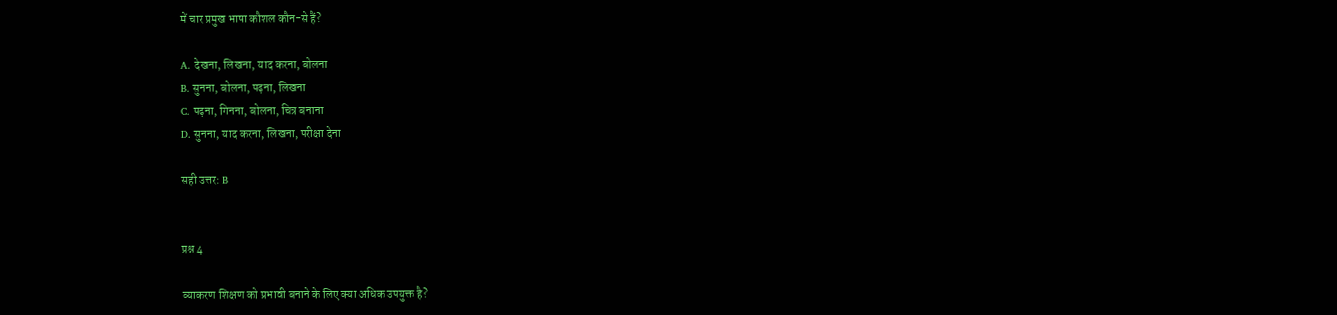में चार प्रमुख भाषा कौशल कौन-से हैं?

A. देखना, लिखना, याद करना, बोलना
B. सुनना, बोलना, पढ़ना, लिखना
C. पढ़ना, गिनना, बोलना, चित्र बनाना
D. सुनना, याद करना, लिखना, परीक्षा देना

सही उत्तर: B


प्रश्न 4

व्याकरण शिक्षण को प्रभावी बनाने के लिए क्या अधिक उपयुक्त है?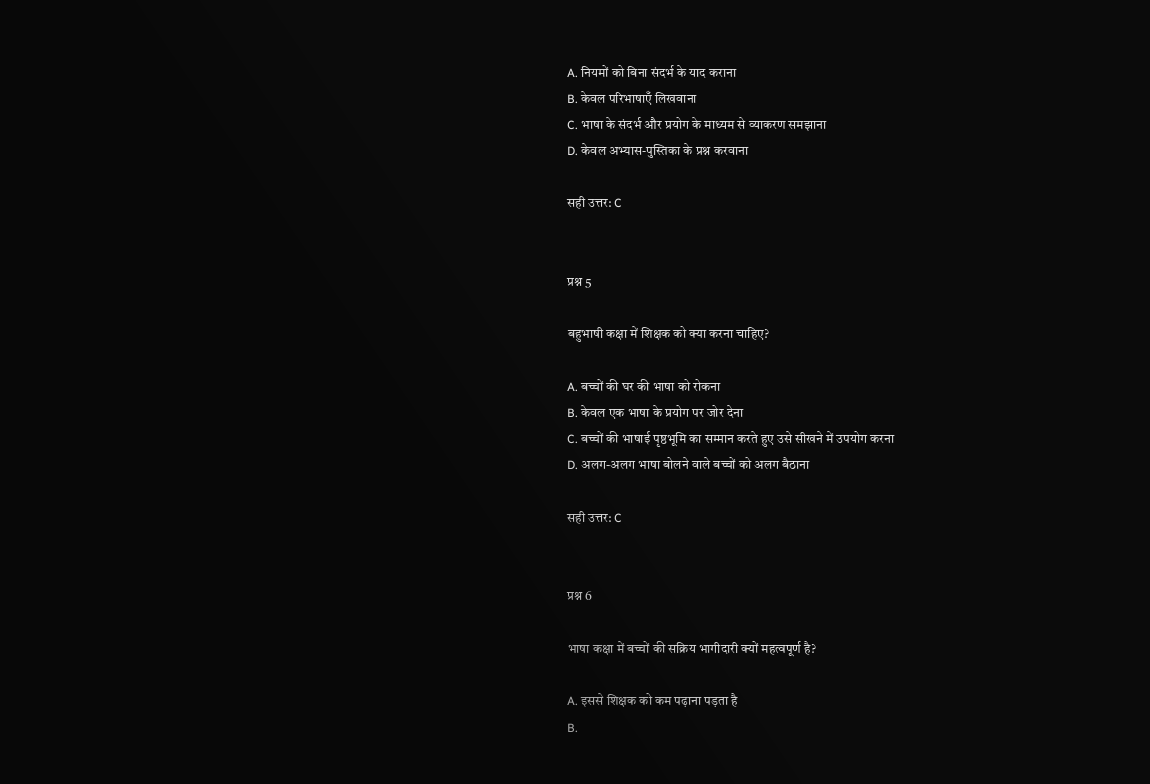A. नियमों को बिना संदर्भ के याद कराना
B. केवल परिभाषाएँ लिखवाना
C. भाषा के संदर्भ और प्रयोग के माध्यम से व्याकरण समझाना
D. केवल अभ्यास-पुस्तिका के प्रश्न करवाना

सही उत्तर: C


प्रश्न 5

बहुभाषी कक्षा में शिक्षक को क्या करना चाहिए?

A. बच्चों की घर की भाषा को रोकना
B. केवल एक भाषा के प्रयोग पर जोर देना
C. बच्चों की भाषाई पृष्ठभूमि का सम्मान करते हुए उसे सीखने में उपयोग करना
D. अलग-अलग भाषा बोलने वाले बच्चों को अलग बैठाना

सही उत्तर: C


प्रश्न 6

भाषा कक्षा में बच्चों की सक्रिय भागीदारी क्यों महत्वपूर्ण है?

A. इससे शिक्षक को कम पढ़ाना पड़ता है
B.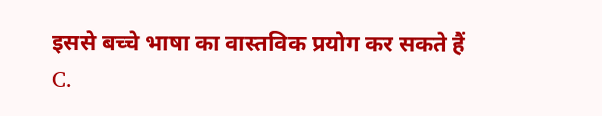इससे बच्चे भाषा का वास्तविक प्रयोग कर सकते हैं
C.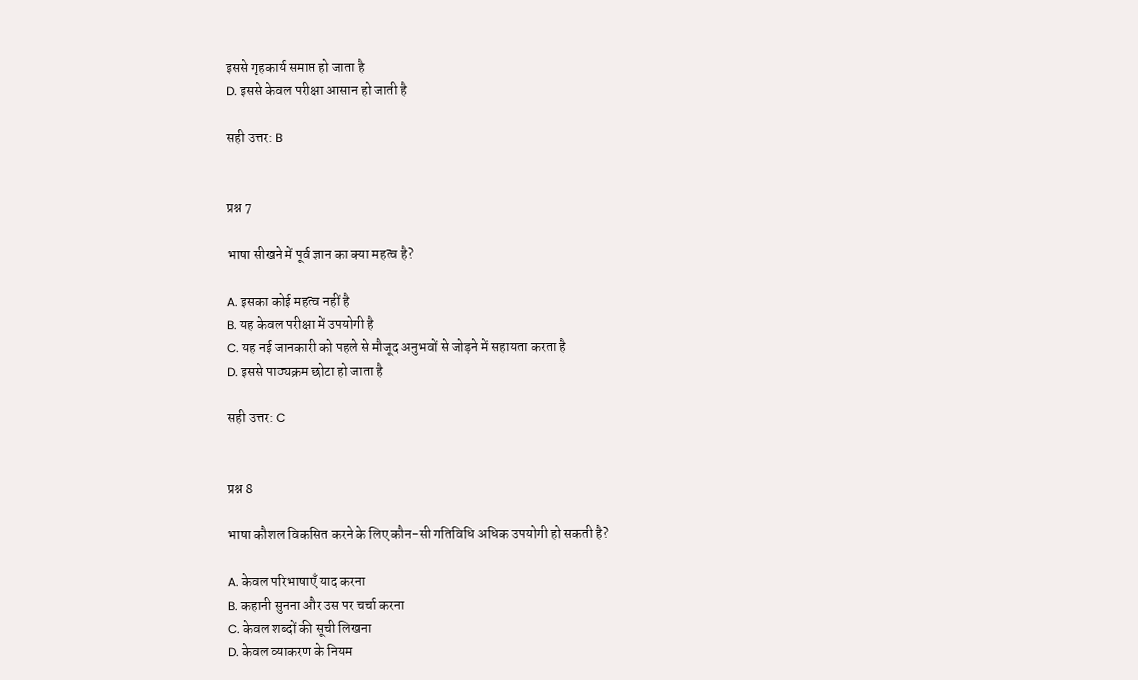इससे गृहकार्य समाप्त हो जाता है
D. इससे केवल परीक्षा आसान हो जाती है

सही उत्तर: B


प्रश्न 7

भाषा सीखने में पूर्व ज्ञान का क्या महत्व है?

A. इसका कोई महत्व नहीं है
B. यह केवल परीक्षा में उपयोगी है
C. यह नई जानकारी को पहले से मौजूद अनुभवों से जोड़ने में सहायता करता है
D. इससे पाठ्यक्रम छोटा हो जाता है

सही उत्तर: C


प्रश्न 8

भाषा कौशल विकसित करने के लिए कौन-सी गतिविधि अधिक उपयोगी हो सकती है?

A. केवल परिभाषाएँ याद करना
B. कहानी सुनना और उस पर चर्चा करना
C. केवल शब्दों की सूची लिखना
D. केवल व्याकरण के नियम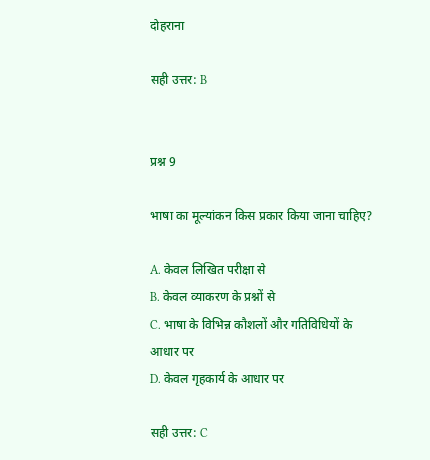दोहराना

सही उत्तर: B


प्रश्न 9

भाषा का मूल्यांकन किस प्रकार किया जाना चाहिए?

A. केवल लिखित परीक्षा से
B. केवल व्याकरण के प्रश्नों से
C. भाषा के विभिन्न कौशलों और गतिविधियों के आधार पर
D. केवल गृहकार्य के आधार पर

सही उत्तर: C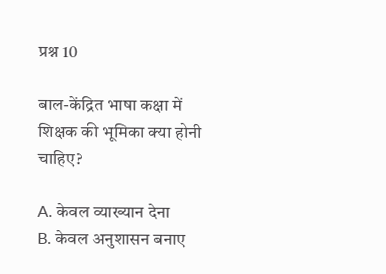प्रश्न 10

बाल-केंद्रित भाषा कक्षा में शिक्षक की भूमिका क्या होनी चाहिए?

A. केवल व्याख्यान देना
B. केवल अनुशासन बनाए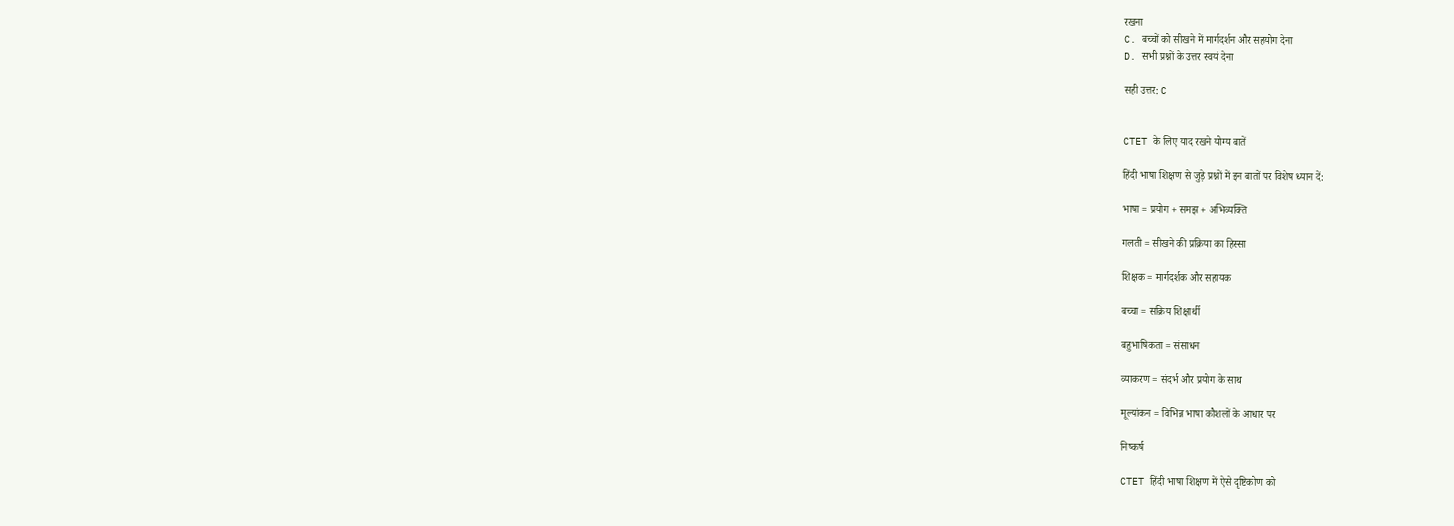रखना
C. बच्चों को सीखने में मार्गदर्शन और सहयोग देना
D. सभी प्रश्नों के उत्तर स्वयं देना

सही उत्तर: C


CTET के लिए याद रखने योग्य बातें

हिंदी भाषा शिक्षण से जुड़े प्रश्नों में इन बातों पर विशेष ध्यान दें:

भाषा = प्रयोग + समझ + अभिव्यक्ति

गलती = सीखने की प्रक्रिया का हिस्सा

शिक्षक = मार्गदर्शक और सहायक

बच्चा = सक्रिय शिक्षार्थी

बहुभाषिकता = संसाधन

व्याकरण = संदर्भ और प्रयोग के साथ

मूल्यांकन = विभिन्न भाषा कौशलों के आधार पर

निष्कर्ष

CTET हिंदी भाषा शिक्षण में ऐसे दृष्टिकोण को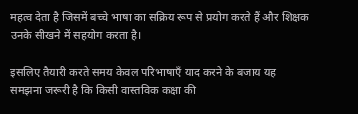महत्व देता है जिसमें बच्चे भाषा का सक्रिय रूप से प्रयोग करते हैं और शिक्षक उनके सीखने में सहयोग करता है।

इसलिए तैयारी करते समय केवल परिभाषाएँ याद करने के बजाय यह समझना जरूरी है कि किसी वास्तविक कक्षा की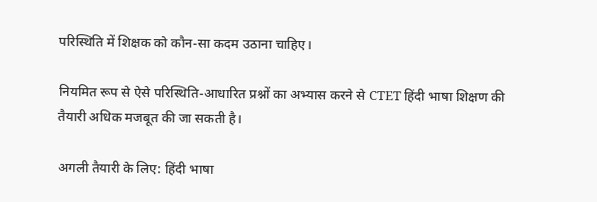परिस्थिति में शिक्षक को कौन-सा कदम उठाना चाहिए।

नियमित रूप से ऐसे परिस्थिति-आधारित प्रश्नों का अभ्यास करने से CTET हिंदी भाषा शिक्षण की तैयारी अधिक मजबूत की जा सकती है।

अगली तैयारी के लिए: हिंदी भाषा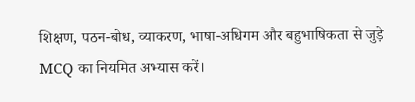शिक्षण, पठन-बोध, व्याकरण, भाषा-अधिगम और बहुभाषिकता से जुड़े MCQ का नियमित अभ्यास करें।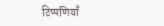टिप्पणियाँ